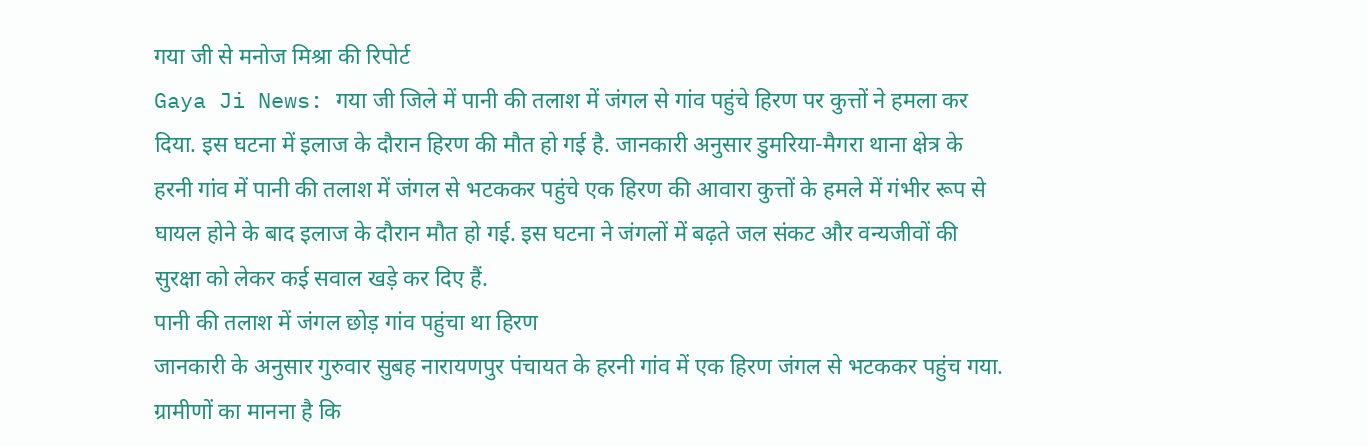गया जी से मनोज मिश्रा की रिपोर्ट
Gaya Ji News: गया जी जिले में पानी की तलाश में जंगल से गांव पहुंचे हिरण पर कुत्तों ने हमला कर दिया. इस घटना में इलाज के दौरान हिरण की मौत हो गई है. जानकारी अनुसार डुमरिया-मैगरा थाना क्षेत्र के हरनी गांव में पानी की तलाश में जंगल से भटककर पहुंचे एक हिरण की आवारा कुत्तों के हमले में गंभीर रूप से घायल होने के बाद इलाज के दौरान मौत हो गई. इस घटना ने जंगलों में बढ़ते जल संकट और वन्यजीवों की सुरक्षा को लेकर कई सवाल खड़े कर दिए हैं.
पानी की तलाश में जंगल छोड़ गांव पहुंचा था हिरण
जानकारी के अनुसार गुरुवार सुबह नारायणपुर पंचायत के हरनी गांव में एक हिरण जंगल से भटककर पहुंच गया. ग्रामीणों का मानना है कि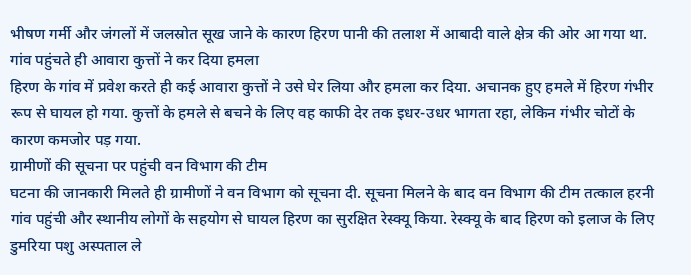भीषण गर्मी और जंगलों में जलस्रोत सूख जाने के कारण हिरण पानी की तलाश में आबादी वाले क्षेत्र की ओर आ गया था.
गांव पहुंचते ही आवारा कुत्तों ने कर दिया हमला
हिरण के गांव में प्रवेश करते ही कई आवारा कुत्तों ने उसे घेर लिया और हमला कर दिया. अचानक हुए हमले में हिरण गंभीर रूप से घायल हो गया. कुत्तों के हमले से बचने के लिए वह काफी देर तक इधर-उधर भागता रहा, लेकिन गंभीर चोटों के कारण कमजोर पड़ गया.
ग्रामीणों की सूचना पर पहुंची वन विभाग की टीम
घटना की जानकारी मिलते ही ग्रामीणों ने वन विभाग को सूचना दी. सूचना मिलने के बाद वन विभाग की टीम तत्काल हरनी गांव पहुंची और स्थानीय लोगों के सहयोग से घायल हिरण का सुरक्षित रेस्क्यू किया. रेस्क्यू के बाद हिरण को इलाज के लिए डुमरिया पशु अस्पताल ले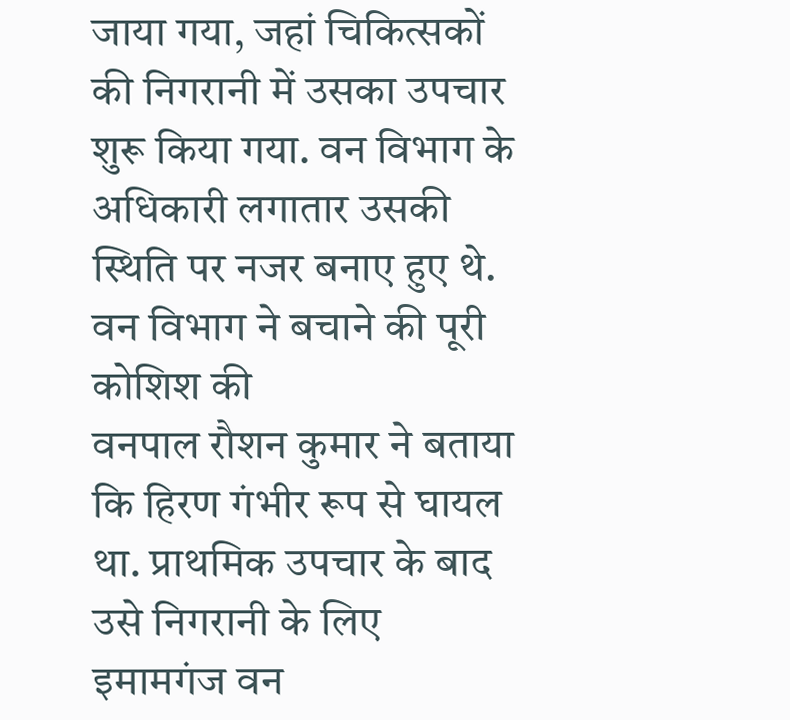जाया गया, जहां चिकित्सकों की निगरानी में उसका उपचार शुरू किया गया. वन विभाग के अधिकारी लगातार उसकी स्थिति पर नजर बनाए हुए थे.
वन विभाग ने बचाने की पूरी कोशिश की
वनपाल रौशन कुमार ने बताया कि हिरण गंभीर रूप से घायल था. प्राथमिक उपचार के बाद उसे निगरानी के लिए इमामगंज वन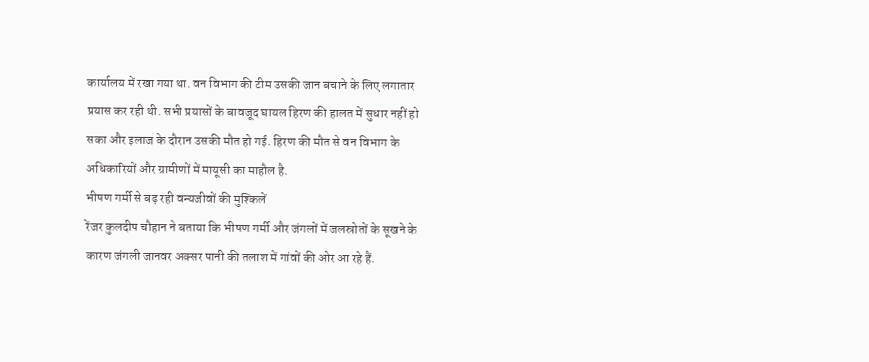कार्यालय में रखा गया था. वन विभाग की टीम उसकी जान बचाने के लिए लगातार प्रयास कर रही थी. सभी प्रयासों के बावजूद घायल हिरण की हालत में सुधार नहीं हो सका और इलाज के दौरान उसकी मौत हो गई. हिरण की मौत से वन विभाग के अधिकारियों और ग्रामीणों में मायूसी का माहौल है.
भीषण गर्मी से बढ़ रही वन्यजीवों की मुश्किलें
रेंजर कुलदीप चौहान ने बताया कि भीषण गर्मी और जंगलों में जलस्रोतों के सूखने के कारण जंगली जानवर अक्सर पानी की तलाश में गांवों की ओर आ रहे हैं.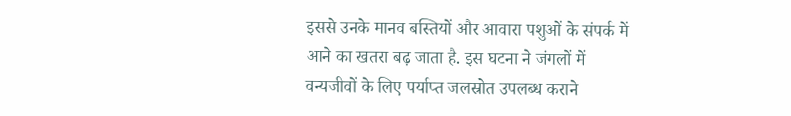इससे उनके मानव बस्तियों और आवारा पशुओं के संपर्क में आने का खतरा बढ़ जाता है. इस घटना ने जंगलों में वन्यजीवों के लिए पर्याप्त जलस्रोत उपलब्ध कराने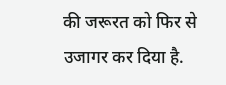की जरूरत को फिर से उजागर कर दिया है.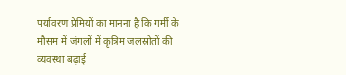पर्यावरण प्रेमियों का मानना है कि गर्मी के मौसम में जंगलों में कृत्रिम जलस्रोतों की व्यवस्था बढ़ाई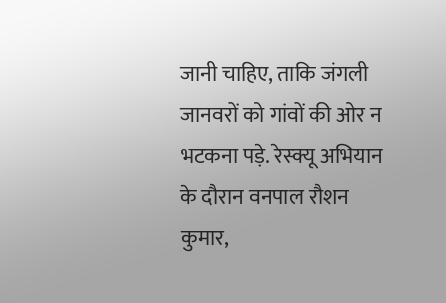जानी चाहिए, ताकि जंगली जानवरों को गांवों की ओर न भटकना पड़े. रेस्क्यू अभियान के दौरान वनपाल रौशन कुमार,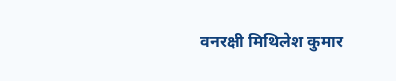वनरक्षी मिथिलेश कुमार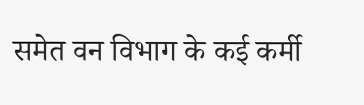समेत वन विभाग के कई कर्मी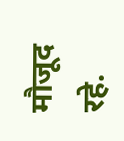मौजूद रहे.